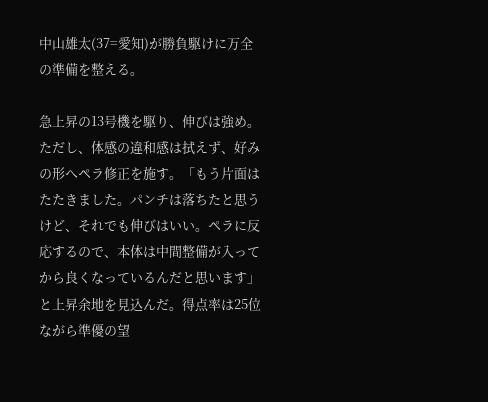中山雄太(37=愛知)が勝負駆けに万全の準備を整える。

急上昇の13号機を駆り、伸びは強め。ただし、体感の違和感は拭えず、好みの形へペラ修正を施す。「もう片面はたたきました。パンチは落ちたと思うけど、それでも伸びはいい。ペラに反応するので、本体は中間整備が入ってから良くなっているんだと思います」と上昇余地を見込んだ。得点率は25位ながら準優の望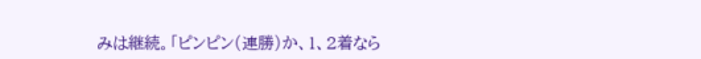みは継続。「ピンピン(連勝)か、1、2着なら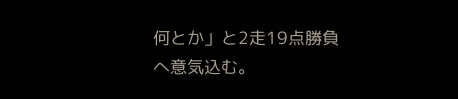何とか」と2走19点勝負へ意気込む。